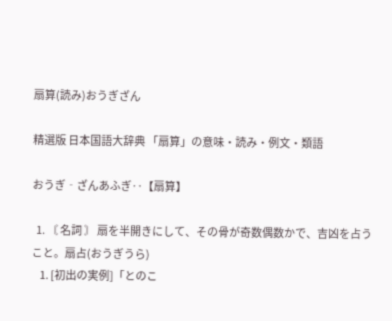扇算(読み)おうぎざん

精選版 日本国語大辞典 「扇算」の意味・読み・例文・類語

おうぎ‐ざんあふぎ‥【扇算】

  1. 〘 名詞 〙 扇を半開きにして、その骨が奇数偶数かで、吉凶を占うこと。扇占(おうぎうら)
    1. [初出の実例]「とのこ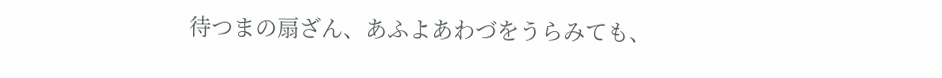待つまの扇ざん、あふよあわづをうらみても、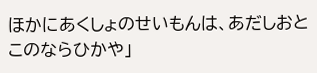ほかにあくしょのせいもんは、あだしおとこのならひかや」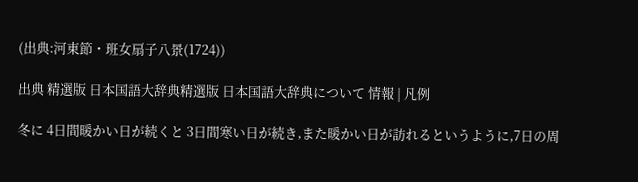(出典:河東節・班女扇子八景(1724))

出典 精選版 日本国語大辞典精選版 日本国語大辞典について 情報 | 凡例

冬に 4日間暖かい日が続くと 3日間寒い日が続き,また暖かい日が訪れるというように,7日の周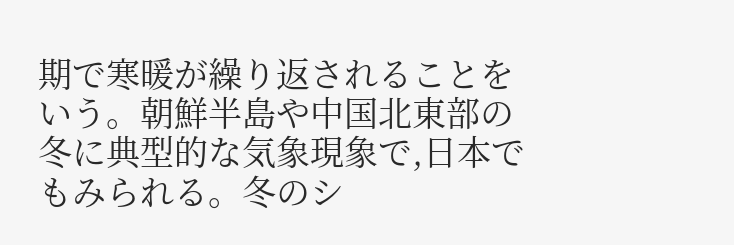期で寒暖が繰り返されることをいう。朝鮮半島や中国北東部の冬に典型的な気象現象で,日本でもみられる。冬のシ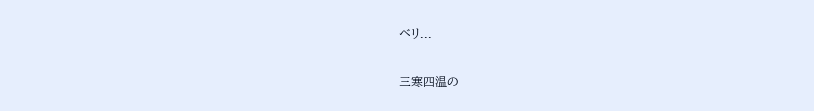ベリ...

三寒四温の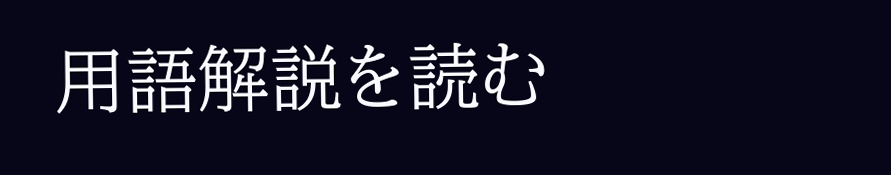用語解説を読む